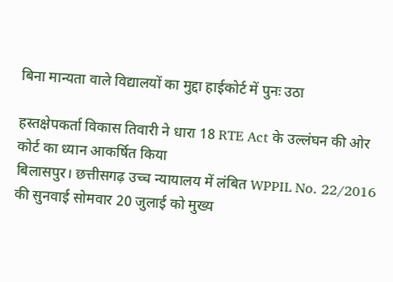बिना मान्यता वाले विद्यालयों का मुद्दा हाईकोर्ट में पुनः उठा

हस्तक्षेपकर्ता विकास तिवारी ने धारा 18 RTE Act के उल्लंघन की ओर कोर्ट का ध्यान आकर्षित किया
बिलासपुर। छत्तीसगढ़ उच्च न्यायालय में लंबित WPPIL No. 22/2016 की सुनवाई सोमवार 20 जुलाई को मुख्य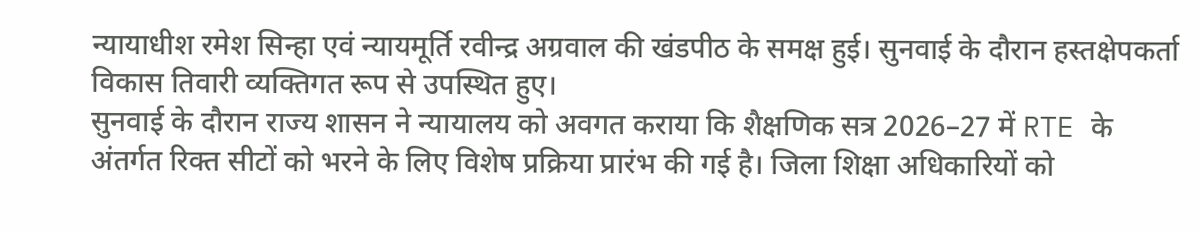न्यायाधीश रमेश सिन्हा एवं न्यायमूर्ति रवीन्द्र अग्रवाल की खंडपीठ के समक्ष हुई। सुनवाई के दौरान हस्तक्षेपकर्ता विकास तिवारी व्यक्तिगत रूप से उपस्थित हुए।
सुनवाई के दौरान राज्य शासन ने न्यायालय को अवगत कराया कि शैक्षणिक सत्र 2026–27 में RTE के अंतर्गत रिक्त सीटों को भरने के लिए विशेष प्रक्रिया प्रारंभ की गई है। जिला शिक्षा अधिकारियों को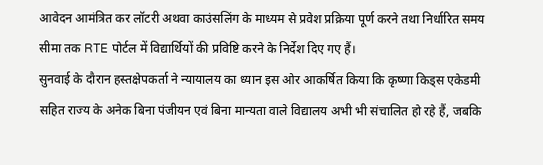आवेदन आमंत्रित कर लॉटरी अथवा काउंसलिंग के माध्यम से प्रवेश प्रक्रिया पूर्ण करने तथा निर्धारित समय सीमा तक RTE पोर्टल में विद्यार्थियों की प्रविष्टि करने के निर्देश दिए गए हैं।
सुनवाई के दौरान हस्तक्षेपकर्ता ने न्यायालय का ध्यान इस ओर आकर्षित किया कि कृष्णा किड्स एकेडमी सहित राज्य के अनेक बिना पंजीयन एवं बिना मान्यता वाले विद्यालय अभी भी संचालित हो रहे हैं, जबकि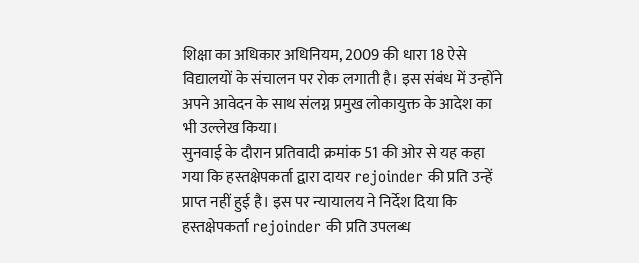शिक्षा का अधिकार अधिनियम, 2009 की धारा 18 ऐसे विद्यालयों के संचालन पर रोक लगाती है। इस संबंध में उन्होंने अपने आवेदन के साथ संलग्न प्रमुख लोकायुक्त के आदेश का भी उल्लेख किया।
सुनवाई के दौरान प्रतिवादी क्रमांक 51 की ओर से यह कहा गया कि हस्तक्षेपकर्ता द्वारा दायर rejoinder की प्रति उन्हें प्राप्त नहीं हुई है। इस पर न्यायालय ने निर्देश दिया कि हस्तक्षेपकर्ता rejoinder की प्रति उपलब्ध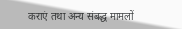कराएं तथा अन्य संबद्ध मामलों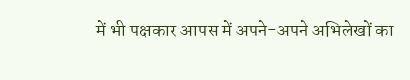में भी पक्षकार आपस में अपने-अपने अभिलेखों का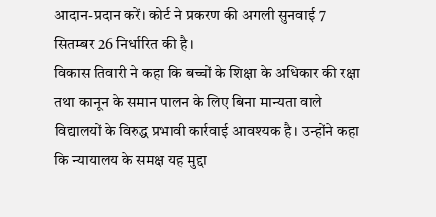आदान-प्रदान करें। कोर्ट ने प्रकरण की अगली सुनवाई 7 सितम्बर 26 निर्धारित की है।
विकास तिवारी ने कहा कि बच्चों के शिक्षा के अधिकार की रक्षा तथा कानून के समान पालन के लिए बिना मान्यता वाले विद्यालयों के विरुद्ध प्रभावी कार्रवाई आवश्यक है। उन्होंने कहा कि न्यायालय के समक्ष यह मुद्दा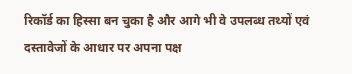रिकॉर्ड का हिस्सा बन चुका है और आगे भी वे उपलब्ध तथ्यों एवं दस्तावेजों के आधार पर अपना पक्ष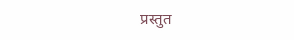प्रस्तुत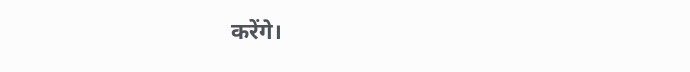करेंगे।